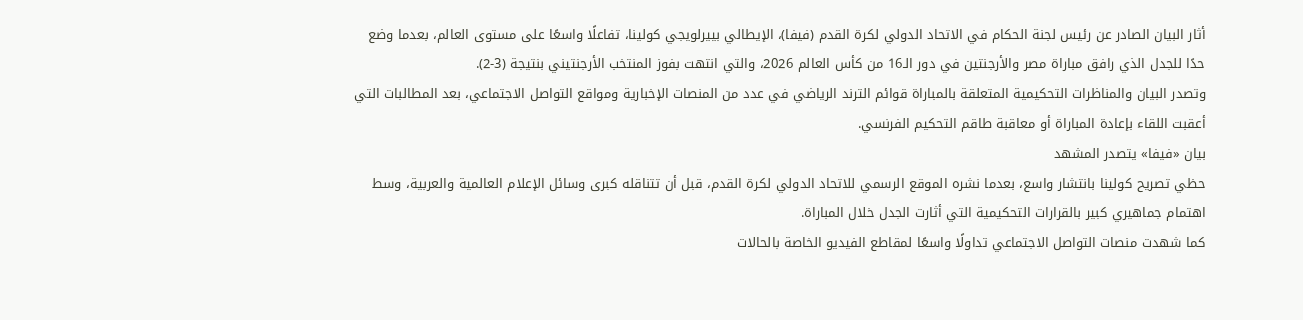أثار البيان الصادر عن رئيس لجنة الحكام في الاتحاد الدولي لكرة القدم (فيفا)، الإيطالي بييرلويجي كولينا، تفاعلًا واسعًا على مستوى العالم، بعدما وضع حدًا للجدل الذي رافق مباراة مصر والأرجنتين في دور الـ16 من كأس العالم 2026، والتي انتهت بفوز المنتخب الأرجنتيني بنتيجة (3-2).
وتصدر البيان والمناظرات التحكيمية المتعلقة بالمباراة قوائم الترند الرياضي في عدد من المنصات الإخبارية ومواقع التواصل الاجتماعي، بعد المطالبات التي أعقبت اللقاء بإعادة المباراة أو معاقبة طاقم التحكيم الفرنسي.
بيان «فيفا» يتصدر المشهد
حظي تصريح كولينا بانتشار واسع، بعدما نشره الموقع الرسمي للاتحاد الدولي لكرة القدم، قبل أن تتناقله كبرى وسائل الإعلام العالمية والعربية، وسط اهتمام جماهيري كبير بالقرارات التحكيمية التي أثارت الجدل خلال المباراة.
كما شهدت منصات التواصل الاجتماعي تداولًا واسعًا لمقاطع الفيديو الخاصة بالحالات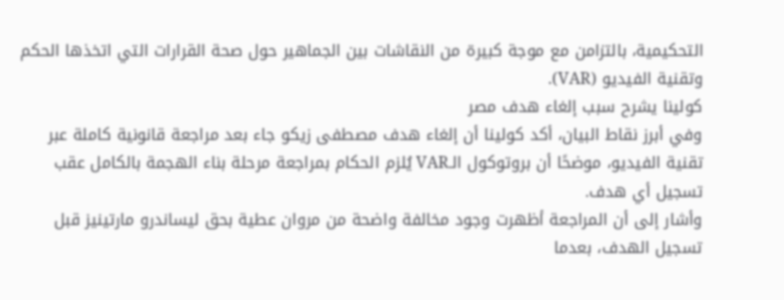التحكيمية، بالتزامن مع موجة كبيرة من النقاشات بين الجماهير حول صحة القرارات التي اتخذها الحكم وتقنية الفيديو (VAR).
كولينا يشرح سبب إلغاء هدف مصر
وفي أبرز نقاط البيان، أكد كولينا أن إلغاء هدف مصطفى زيكو جاء بعد مراجعة قانونية كاملة عبر تقنية الفيديو، موضحًا أن بروتوكول الـVAR يُلزم الحكام بمراجعة مرحلة بناء الهجمة بالكامل عقب تسجيل أي هدف.
وأشار إلى أن المراجعة أظهرت وجود مخالفة واضحة من مروان عطية بحق ليساندرو مارتينيز قبل تسجيل الهدف، بعدما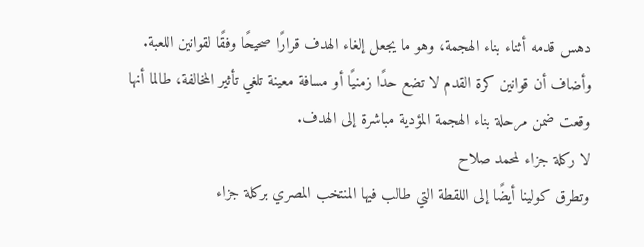دهس قدمه أثناء بناء الهجمة، وهو ما يجعل إلغاء الهدف قرارًا صحيحًا وفقًا لقوانين اللعبة.
وأضاف أن قوانين كرة القدم لا تضع حدًا زمنيًا أو مسافة معينة تلغي تأثير المخالفة، طالما أنها وقعت ضمن مرحلة بناء الهجمة المؤدية مباشرة إلى الهدف.
لا ركلة جزاء لمحمد صلاح
وتطرق كولينا أيضًا إلى اللقطة التي طالب فيها المنتخب المصري بركلة جزاء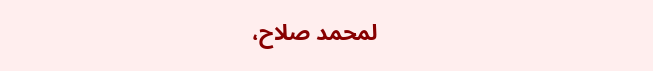لمحمد صلاح،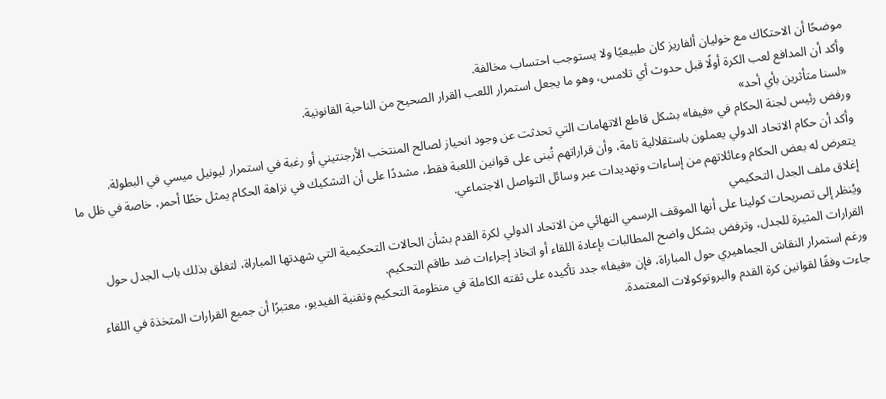موضحًا أن الاحتكاك مع خوليان ألفاريز كان طبيعيًا ولا يستوجب احتساب مخالفة.
وأكد أن المدافع لعب الكرة أولًا قبل حدوث أي تلامس، وهو ما يجعل استمرار اللعب القرار الصحيح من الناحية القانونية.
«لسنا متأثرين بأي أحد»
ورفض رئيس لجنة الحكام في «فيفا» بشكل قاطع الاتهامات التي تحدثت عن وجود انحياز لصالح المنتخب الأرجنتيني أو رغبة في استمرار ليونيل ميسي في البطولة.
وأكد أن حكام الاتحاد الدولي يعملون باستقلالية تامة، وأن قراراتهم تُبنى على قوانين اللعبة فقط، مشددًا على أن التشكيك في نزاهة الحكام يمثل خطًا أحمر، خاصة في ظل ما يتعرض له بعض الحكام وعائلاتهم من إساءات وتهديدات عبر وسائل التواصل الاجتماعي.
إغلاق ملف الجدل التحكيمي
ويُنظر إلى تصريحات كولينا على أنها الموقف الرسمي النهائي من الاتحاد الدولي لكرة القدم بشأن الحالات التحكيمية التي شهدتها المباراة، لتغلق بذلك باب الجدل حول القرارات المثيرة للجدل، وترفض بشكل واضح المطالبات بإعادة اللقاء أو اتخاذ إجراءات ضد طاقم التحكيم.
ورغم استمرار النقاش الجماهيري حول المباراة، فإن «فيفا» جدد تأكيده على ثقته الكاملة في منظومة التحكيم وتقنية الفيديو، معتبرًا أن جميع القرارات المتخذة في اللقاء جاءت وفقًا لقوانين كرة القدم والبروتوكولات المعتمدة.